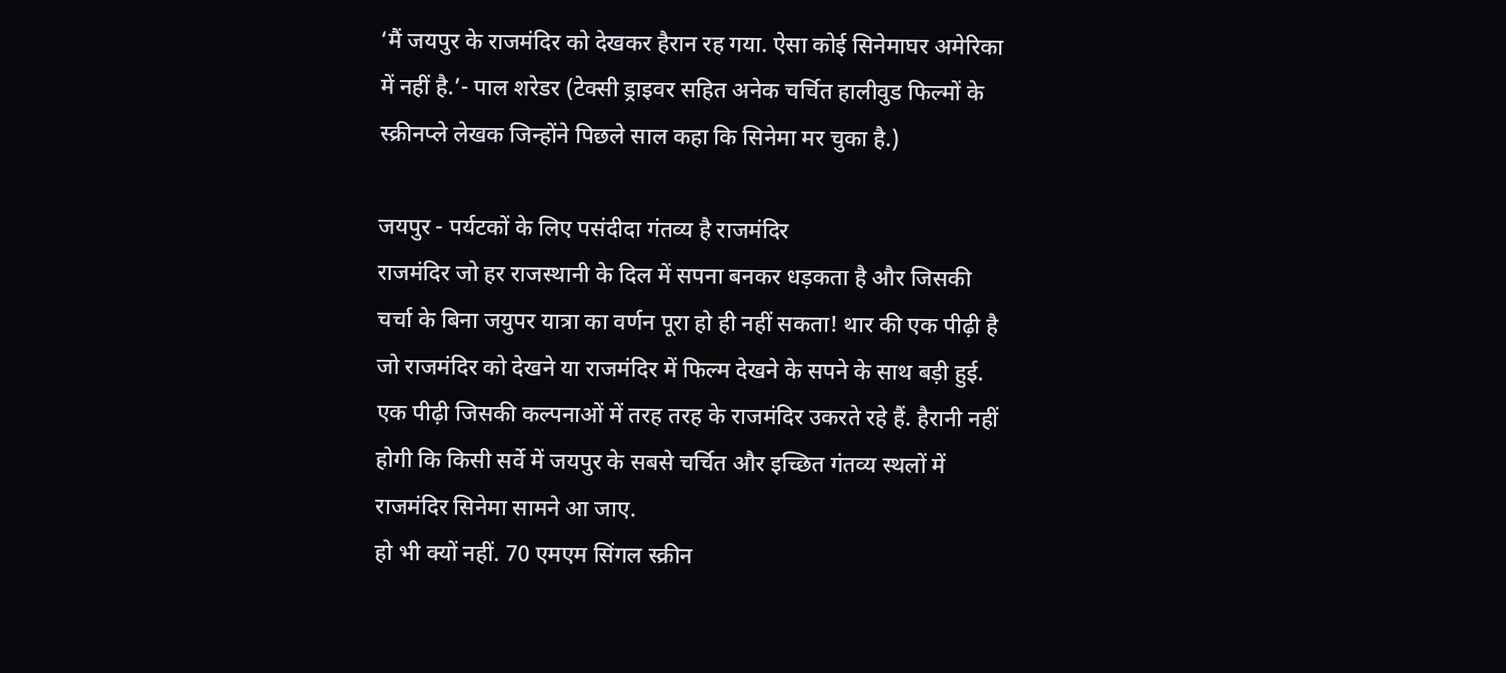‘मैं जयपुर के राजमंदिर को देखकर हैरान रह गया. ऐसा कोई सिनेमाघर अमेरिका में नहीं है.’- पाल शरेडर (टेक्सी ड्राइवर सहित अनेक चर्चित हालीवुड फिल्मों के स्क्रीनप्ले लेखक जिन्होंने पिछले साल कहा कि सिनेमा मर चुका है.)

जयपुर - पर्यटकों के लिए पसंदीदा गंतव्य है राजमंदिर
राजमंदिर जो हर राजस्थानी के दिल में सपना बनकर धड़कता है और जिसकी चर्चा के बिना जयुपर यात्रा का वर्णन पूरा हो ही नहीं सकता! थार की एक पीढ़ी है जो राजमंदिर को देखने या राजमंदिर में फिल्म देखने के सपने के साथ बड़ी हुई. एक पीढ़ी जिसकी कल्पनाओं में तरह तरह के राजमंदिर उकरते रहे हैं. हैरानी नहीं होगी कि किसी सर्वे में जयपुर के सबसे चर्चित और इच्छित गंतव्य स्थलों में राजमंदिर सिनेमा सामने आ जाए.
हो भी क्यों नहीं. 70 एमएम सिंगल स्क्रीन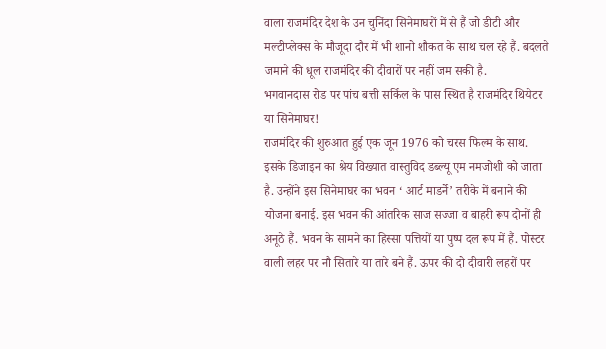वाला राजमंदिर देश के उन चुनिंदा सिनेमाघरों में से हैं जो डीटी और मल्टीप्लेक्स के मौजूदा दौर में भी शानो शौकत के साथ चल रहे हैं. बदलते जमाने की धूल राजमंदिर की दीवारों पर नहीं जम सकी है.
भगवानदास रोड पर पांच बत्ती सर्किल के पास स्थित है राजमंदिर थियेटर या सिनेमाघर!
राजमंदिर की शुरुआत हुई एक जून 1976 को चरस फिल्म के साथ. इसके डिजाइन का श्रेय विख्यात वास्तुविद डब्ल्यू एम नमजोशी को जाता है. उन्होंने इस सिनेमाघर का भवन ‘ आर्ट माडर्ने’ तरीके में बनाने की योजना बनाई. इस भवन की आंतरिक साज सज्जा व बाहरी रूप दोनों ही अनूठे हैं. भवन के सामने का हिस्सा पत्तियों या पुष्प दल रूप में हैं. पोस्टर वाली लहर पर नौ सितारे या तारे बने हैं. ऊपर की दो दीवारी लहरों पर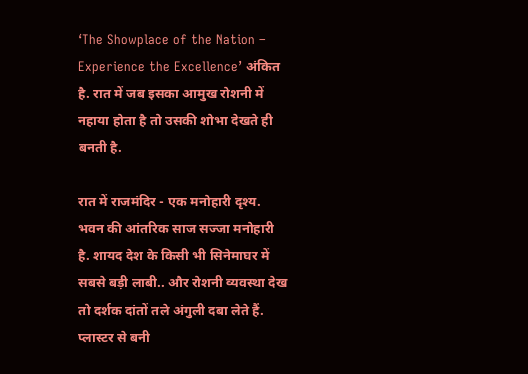‘The Showplace of the Nation – Experience the Excellence’ अंकित है. रात में जब इसका आमुख रोशनी में नहाया होता है तो उसकी शोभा देखते ही बनती है.

रात में राजमंदिर - एक मनोहारी दृश्य.
भवन की आंतरिक साज सज्जा मनोहारी है. शायद देश के किसी भी सिनेमाघर में सबसे बड़ी लाबी.. और रोशनी व्यवस्था देख तो दर्शक दांतों तले अंगुली दबा लेते हैं. प्लास्टर से बनी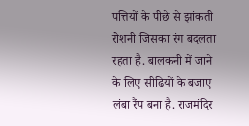पत्तियों के पीछे से झांकती रोशनी जिसका रंग बदलता रहता है. बालकनी में जाने के लिए सीढियों के बजाए लंबा रैंप बना है. राजमंदिर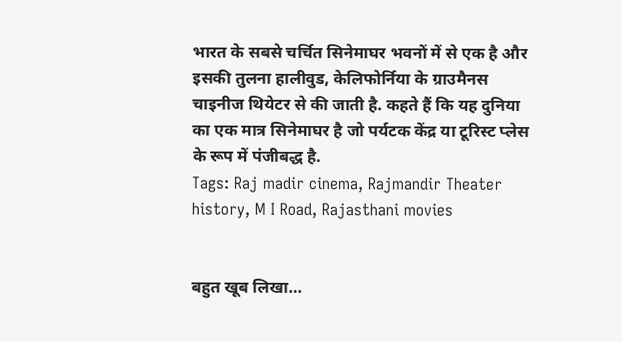भारत के सबसे चर्चित सिनेमाघर भवनों में से एक है और इसकी तुलना हालीवुड, केलिफोर्निया के ग्राउमैनस चाइनीज थियेटर से की जाती है. कहते हैं कि यह दुनिया का एक मात्र सिनेमाघर है जो पर्यटक केंद्र या टूरिस्ट प्लेस के रूप में पंजीबद्ध है.
Tags: Raj madir cinema, Rajmandir Theater history, M I Road, Rajasthani movies


बहुत खूब लिखा…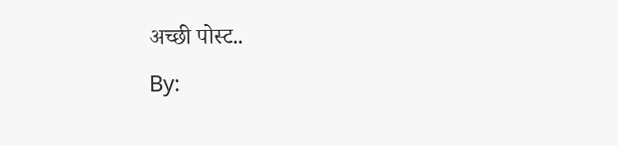अच्छी पोस्ट..
By: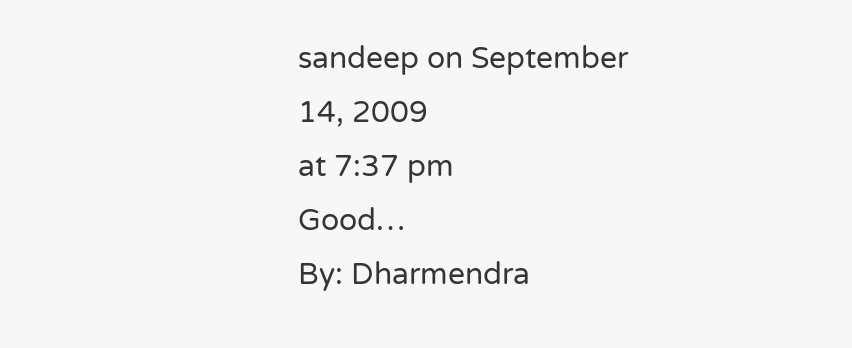sandeep on September 14, 2009
at 7:37 pm
Good…
By: Dharmendra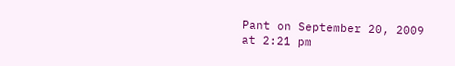Pant on September 20, 2009
at 2:21 pm